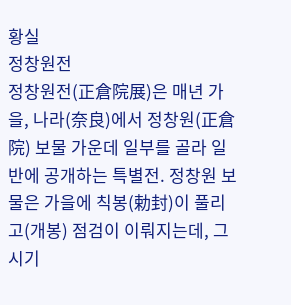황실
정창원전
정창원전(正倉院展)은 매년 가을, 나라(奈良)에서 정창원(正倉院) 보물 가운데 일부를 골라 일반에 공개하는 특별전. 정창원 보물은 가을에 칙봉(勅封)이 풀리고(개봉) 점검이 이뤄지는데, 그 시기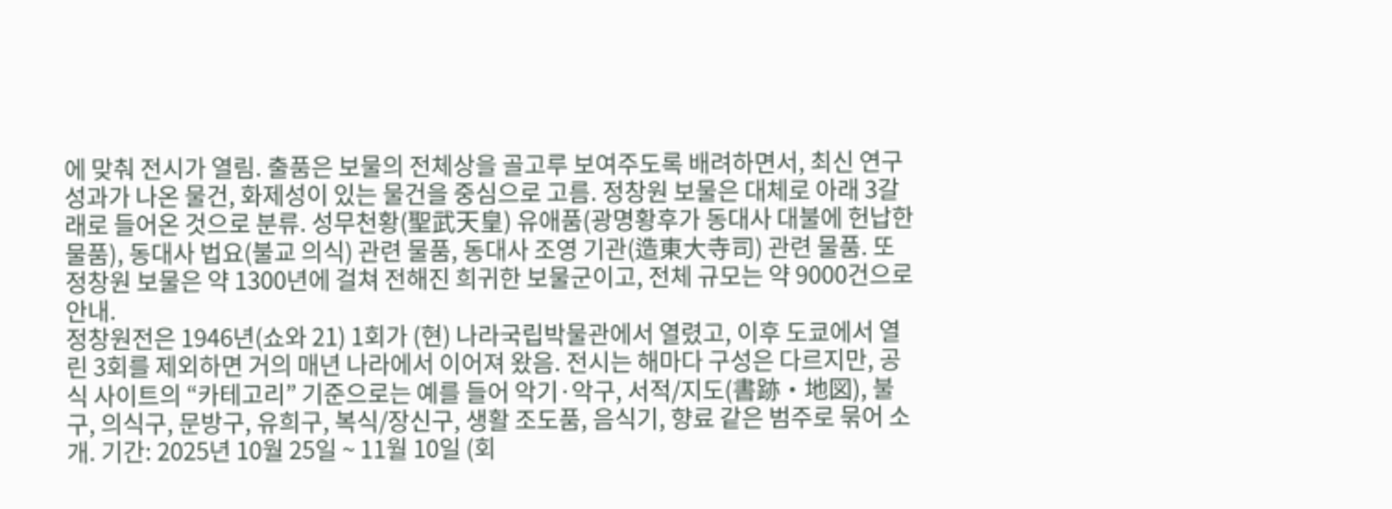에 맞춰 전시가 열림. 출품은 보물의 전체상을 골고루 보여주도록 배려하면서, 최신 연구 성과가 나온 물건, 화제성이 있는 물건을 중심으로 고름. 정창원 보물은 대체로 아래 3갈래로 들어온 것으로 분류. 성무천황(聖武天皇) 유애품(광명황후가 동대사 대불에 헌납한 물품), 동대사 법요(불교 의식) 관련 물품, 동대사 조영 기관(造東大寺司) 관련 물품. 또 정창원 보물은 약 1300년에 걸쳐 전해진 희귀한 보물군이고, 전체 규모는 약 9000건으로 안내.
정창원전은 1946년(쇼와 21) 1회가 (현) 나라국립박물관에서 열렸고, 이후 도쿄에서 열린 3회를 제외하면 거의 매년 나라에서 이어져 왔음. 전시는 해마다 구성은 다르지만, 공식 사이트의 “카테고리” 기준으로는 예를 들어 악기·악구, 서적/지도(書跡・地図), 불구, 의식구, 문방구, 유희구, 복식/장신구, 생활 조도품, 음식기, 향료 같은 범주로 묶어 소개. 기간: 2025년 10월 25일 ~ 11월 10일 (회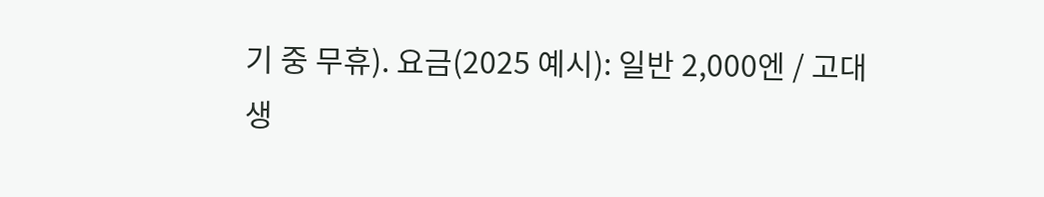기 중 무휴). 요금(2025 예시): 일반 2,000엔 / 고대생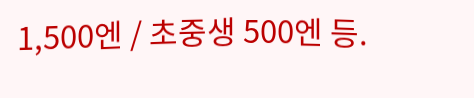1,500엔 / 초중생 500엔 등.